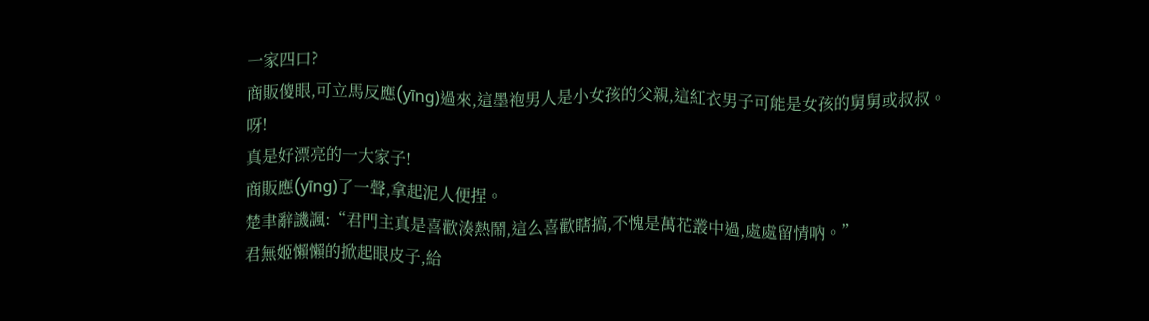一家四口?
商販傻眼,可立馬反應(yīng)過來,這墨袍男人是小女孩的父親,這紅衣男子可能是女孩的舅舅或叔叔。
呀!
真是好漂亮的一大家子!
商販應(yīng)了一聲,拿起泥人便捏。
楚聿辭譏諷:“君門主真是喜歡湊熱鬧,這么喜歡瞎搞,不愧是萬花叢中過,處處留情吶。”
君無姬懶懶的掀起眼皮子,給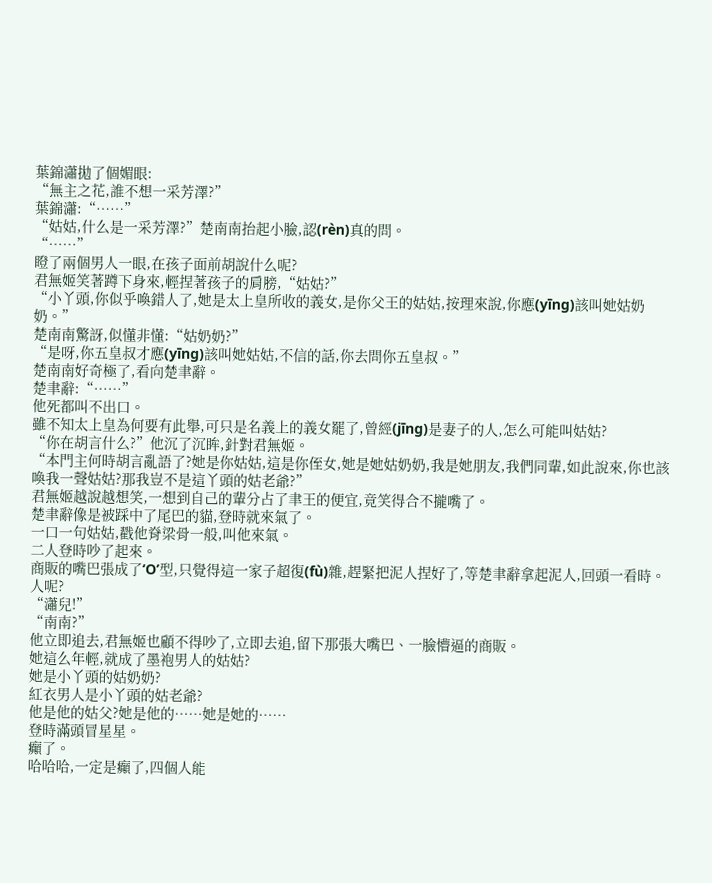葉錦瀟拋了個媚眼:
“無主之花,誰不想一采芳澤?”
葉錦瀟:“……”
“姑姑,什么是一采芳澤?”楚南南抬起小臉,認(rèn)真的問。
“……”
瞪了兩個男人一眼,在孩子面前胡說什么呢?
君無姬笑著蹲下身來,輕捏著孩子的肩膀,“姑姑?”
“小丫頭,你似乎喚錯人了,她是太上皇所收的義女,是你父王的姑姑,按理來說,你應(yīng)該叫她姑奶奶。”
楚南南驚訝,似懂非懂:“姑奶奶?”
“是呀,你五皇叔才應(yīng)該叫她姑姑,不信的話,你去問你五皇叔。”
楚南南好奇極了,看向楚聿辭。
楚聿辭:“……”
他死都叫不出口。
雖不知太上皇為何要有此舉,可只是名義上的義女罷了,曾經(jīng)是妻子的人,怎么可能叫姑姑?
“你在胡言什么?”他沉了沉眸,針對君無姬。
“本門主何時胡言亂語了?她是你姑姑,這是你侄女,她是她姑奶奶,我是她朋友,我們同輩,如此說來,你也該喚我一聲姑姑?那我豈不是這丫頭的姑老爺?”
君無姬越說越想笑,一想到自己的輩分占了聿王的便宜,竟笑得合不攏嘴了。
楚聿辭像是被踩中了尾巴的貓,登時就來氣了。
一口一句姑姑,戳他脊梁骨一般,叫他來氣。
二人登時吵了起來。
商販的嘴巴張成了‘O’型,只覺得這一家子超復(fù)雜,趕緊把泥人捏好了,等楚聿辭拿起泥人,回頭一看時。
人呢?
“瀟兒!”
“南南?”
他立即追去,君無姬也顧不得吵了,立即去追,留下那張大嘴巴、一臉懵逼的商販。
她這么年輕,就成了墨袍男人的姑姑?
她是小丫頭的姑奶奶?
紅衣男人是小丫頭的姑老爺?
他是他的姑父?她是他的……她是她的……
登時滿頭冒星星。
癲了。
哈哈哈,一定是癲了,四個人能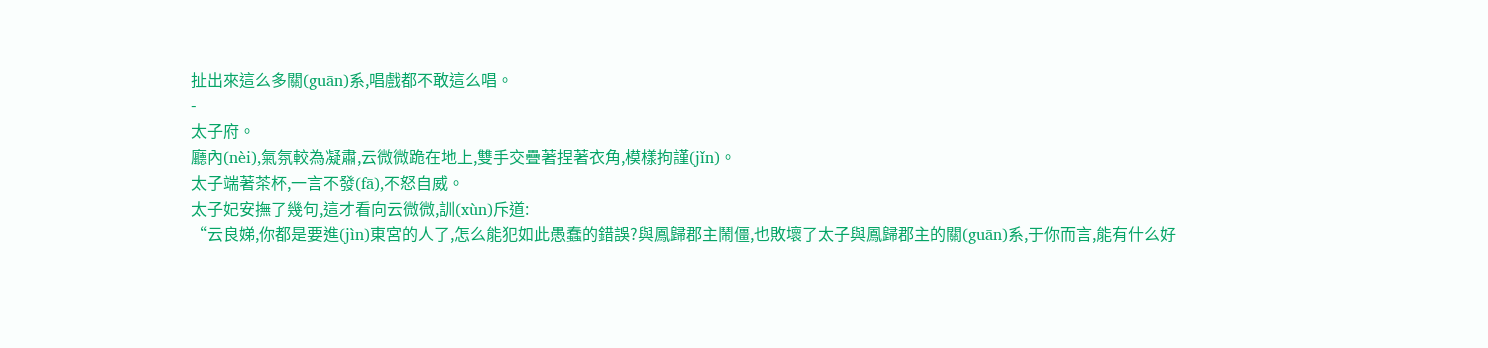扯出來這么多關(guān)系,唱戲都不敢這么唱。
-
太子府。
廳內(nèi),氣氛較為凝肅,云微微跪在地上,雙手交疊著捏著衣角,模樣拘謹(jǐn)。
太子端著茶杯,一言不發(fā),不怒自威。
太子妃安撫了幾句,這才看向云微微,訓(xùn)斥道:
“云良娣,你都是要進(jìn)東宮的人了,怎么能犯如此愚蠢的錯誤?與鳳歸郡主鬧僵,也敗壞了太子與鳳歸郡主的關(guān)系,于你而言,能有什么好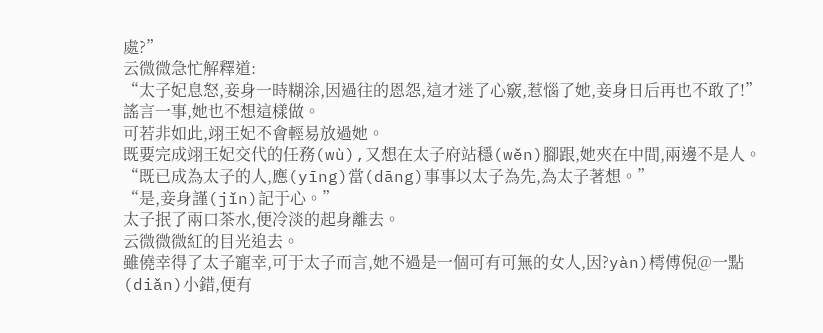處?”
云微微急忙解釋道:
“太子妃息怒,妾身一時糊涂,因過往的恩怨,這才迷了心竅,惹惱了她,妾身日后再也不敢了!”
謠言一事,她也不想這樣做。
可若非如此,翊王妃不會輕易放過她。
既要完成翊王妃交代的任務(wù),又想在太子府站穩(wěn)腳跟,她夾在中間,兩邊不是人。
“既已成為太子的人,應(yīng)當(dāng)事事以太子為先,為太子著想。”
“是,妾身謹(jǐn)記于心。”
太子抿了兩口茶水,便冷淡的起身離去。
云微微微紅的目光追去。
雖僥幸得了太子寵幸,可于太子而言,她不過是一個可有可無的女人,因?yàn)樗傅倪@一點(diǎn)小錯,便有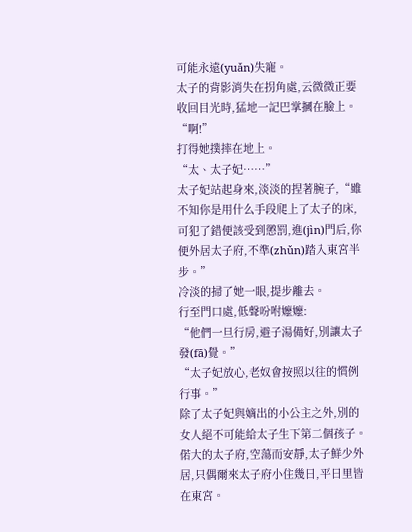可能永遠(yuǎn)失寵。
太子的背影消失在拐角處,云微微正要收回目光時,猛地一記巴掌摑在臉上。
“啊!”
打得她撲摔在地上。
“太、太子妃……”
太子妃站起身來,淡淡的捏著腕子,“雖不知你是用什么手段爬上了太子的床,可犯了錯便該受到懲罰,進(jìn)門后,你便外居太子府,不準(zhǔn)踏入東宮半步。”
冷淡的掃了她一眼,提步離去。
行至門口處,低聲吩咐嬤嬤:
“他們一旦行房,避子湯備好,別讓太子發(fā)覺。”
“太子妃放心,老奴會按照以往的慣例行事。”
除了太子妃與嫡出的小公主之外,別的女人絕不可能給太子生下第二個孩子。
偌大的太子府,空蕩而安靜,太子鮮少外居,只偶爾來太子府小住幾日,平日里皆在東宮。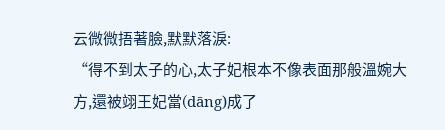云微微捂著臉,默默落淚:
“得不到太子的心,太子妃根本不像表面那般溫婉大方,還被翊王妃當(dāng)成了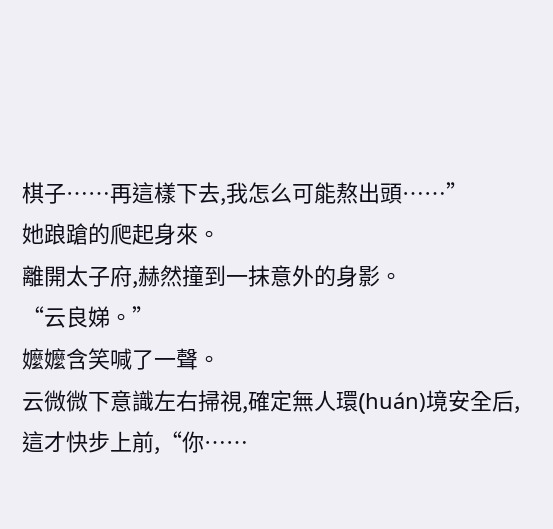棋子……再這樣下去,我怎么可能熬出頭……”
她踉蹌的爬起身來。
離開太子府,赫然撞到一抹意外的身影。
“云良娣。”
嬤嬤含笑喊了一聲。
云微微下意識左右掃視,確定無人環(huán)境安全后,這才快步上前,“你……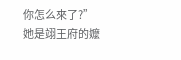你怎么來了?”
她是翊王府的嬤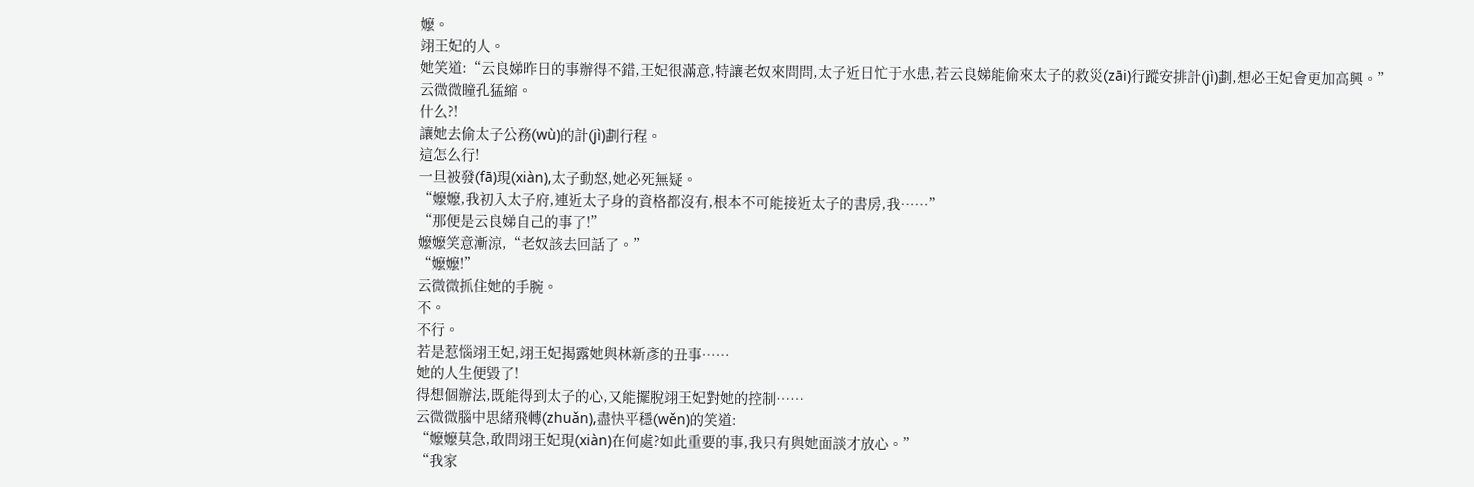嬤。
翊王妃的人。
她笑道:“云良娣昨日的事辦得不錯,王妃很滿意,特讓老奴來問問,太子近日忙于水患,若云良娣能偷來太子的救災(zāi)行蹤安排計(jì)劃,想必王妃會更加高興。”
云微微瞳孔猛縮。
什么?!
讓她去偷太子公務(wù)的計(jì)劃行程。
這怎么行!
一旦被發(fā)現(xiàn),太子動怒,她必死無疑。
“嬤嬤,我初入太子府,連近太子身的資格都沒有,根本不可能接近太子的書房,我……”
“那便是云良娣自己的事了!”
嬤嬤笑意漸涼,“老奴該去回話了。”
“嬤嬤!”
云微微抓住她的手腕。
不。
不行。
若是惹惱翊王妃,翊王妃揭露她與林新彥的丑事……
她的人生便毀了!
得想個辦法,既能得到太子的心,又能擺脫翊王妃對她的控制……
云微微腦中思緒飛轉(zhuǎn),盡快平穩(wěn)的笑道:
“嬤嬤莫急,敢問翊王妃現(xiàn)在何處?如此重要的事,我只有與她面談才放心。”
“我家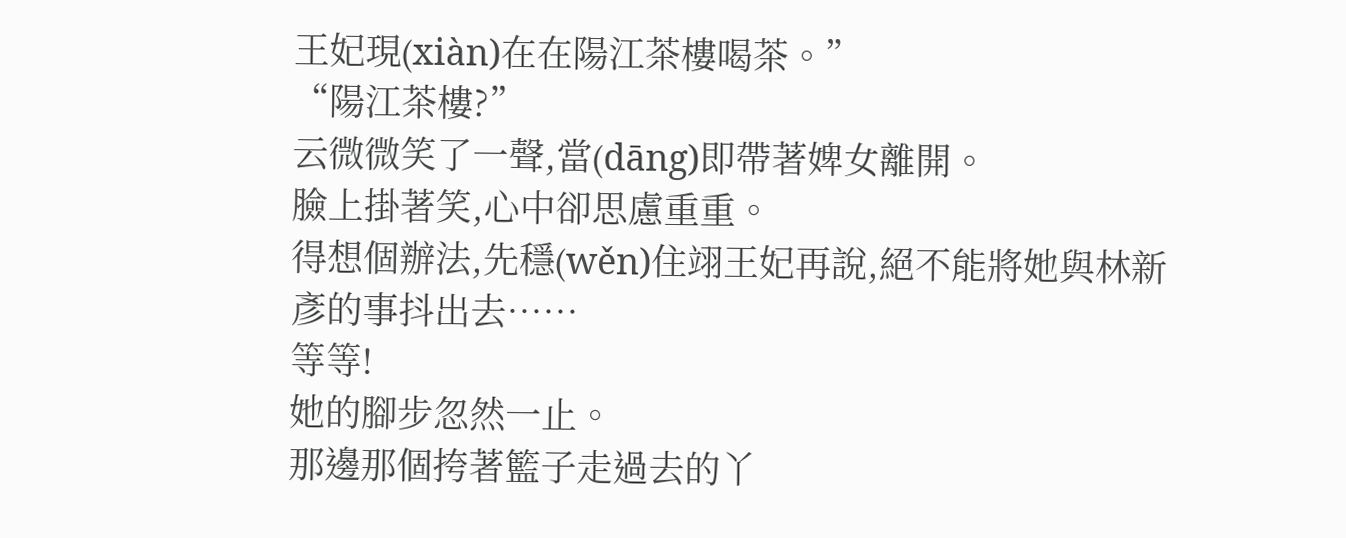王妃現(xiàn)在在陽江茶樓喝茶。”
“陽江茶樓?”
云微微笑了一聲,當(dāng)即帶著婢女離開。
臉上掛著笑,心中卻思慮重重。
得想個辦法,先穩(wěn)住翊王妃再說,絕不能將她與林新彥的事抖出去……
等等!
她的腳步忽然一止。
那邊那個挎著籃子走過去的丫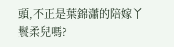頭,不正是葉錦瀟的陪嫁丫鬟柔兒嗎?